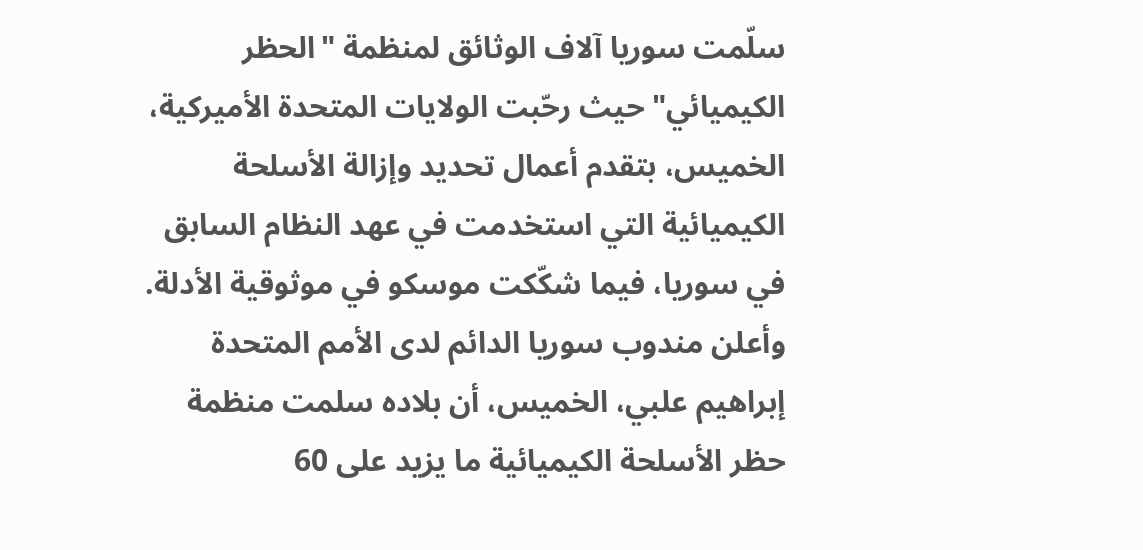سلّمت سوريا آلاف الوثائق لمنظمة "الحظر الكيميائي" حيث رحّبت الولايات المتحدة الأميركية، الخميس، بتقدم أعمال تحديد وإزالة الأسلحة الكيميائية التي استخدمت في عهد النظام السابق في سوريا، فيما شكّكت موسكو في موثوقية الأدلة.
وأعلن مندوب سوريا الدائم لدى الأمم المتحدة إبراهيم علبي، الخميس، أن بلاده سلمت منظمة حظر الأسلحة الكيميائية ما يزيد على 60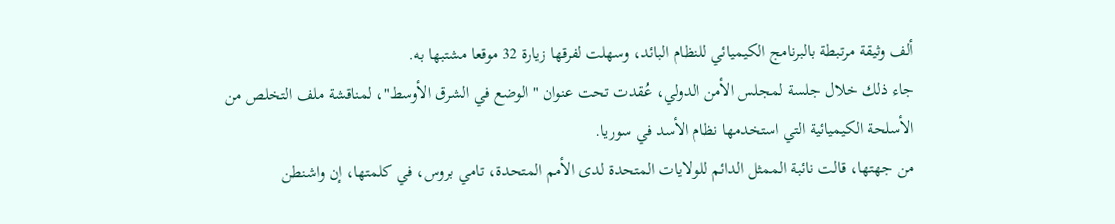ألف وثيقة مرتبطة بالبرنامج الكيميائي للنظام البائد، وسهلت لفرقها زيارة 32 موقعا مشتبها به.
جاء ذلك خلال جلسة لمجلس الأمن الدولي، عُقدت تحت عنوان "الوضع في الشرق الأوسط"، لمناقشة ملف التخلص من الأسلحة الكيميائية التي استخدمها نظام الأسد في سوريا.
من جهتها، قالت نائبة الممثل الدائم للولايات المتحدة لدى الأمم المتحدة، تامي بروس، في كلمتها، إن واشنطن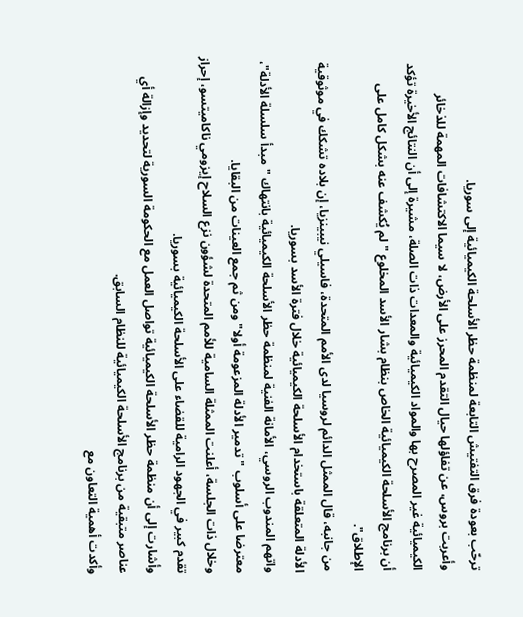ترحّب بعودة فرق التفتيش التابعة لمنظمة حظر الأسلحة الكيميائية إلى سوريا.
وأعربت بروس، عن تفاؤلها حيال التقدم المحرز على الأرض، لا سيما الاكتشافات المهمة للذخائر الكيميائية غير المصرح بها والمواد الكيميائية والمعدات ذات الصلة، مشيرة إلى أن النتائج الأخيرة تؤكد أن برنامج الأسلحة الكيميائية الخاص بنظام بشار الأسد المخلوع "لم يُكشف عنه بشكل كامل على الإطلاق".
من جانبه، قال الممثل الدائم لروسيا لدى الأمم المتحدة، فاسيلي نيبينزيا، إن بلاده تشكك في موثوقية الأدلة المتعلقة باستخدام الأسلحة الكيميائية خلال فترة الأسد بسوريا.
واتهم المندوب الروسي، الأمانة الفنية لمنظمة حظر الأسلحة الكيميائية بانتهاك "مبدأ سلسلة الأدلة"، معترضا على أسلوب "تدمير الأدلة المزعومة أولا" ومن ثم جمع العينات من البقايا.
وخلال ذات الجلسة، أعلنت الممثلة السامية للأمم المتحدة لشؤون نزع السلاح إيزومي ناكاميتسو، إحراز تقدم كبير في الجهود الرامية للقضاء على الأسلحة الكيميائية بسوريا.
وأشارت إلى أن منظمة حظر الأسلحة الكيميائية تواصل العمل مع الحكومة السورية لتحديد وإزالة أي عناصر متبقية من برنامج الأسلحة الكيميائية للنظام السابق.
وأكدت أهمية التعاون مع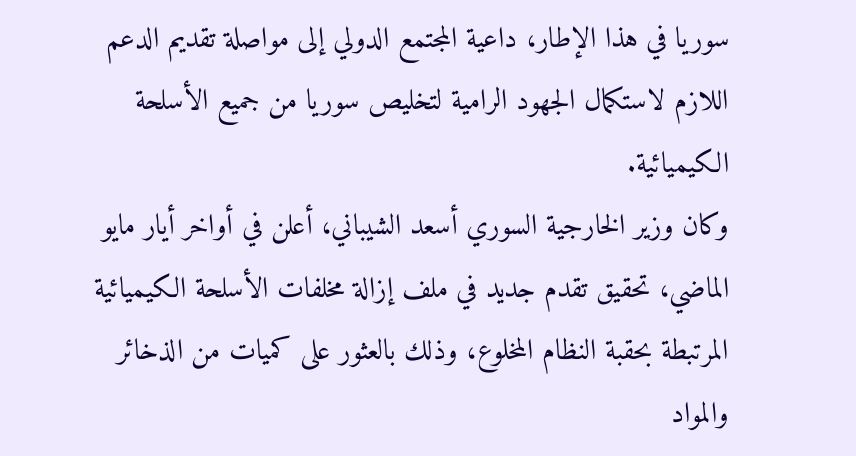سوريا في هذا الإطار، داعية المجتمع الدولي إلى مواصلة تقديم الدعم اللازم لاستكمال الجهود الرامية لتخليص سوريا من جميع الأسلحة الكيميائية.
وكان وزير الخارجية السوري أسعد الشيباني، أعلن في أواخر أيار مايو الماضي، تحقيق تقدم جديد في ملف إزالة مخلفات الأسلحة الكيميائية المرتبطة بحقبة النظام المخلوع، وذلك بالعثور على كميات من الذخائر والمواد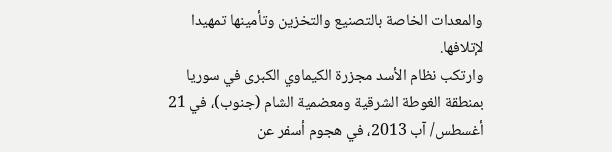والمعدات الخاصة بالتصنيع والتخزين وتأمينها تمهيدا لإتلافها.
وارتكب نظام الأسد مجزرة الكيماوي الكبرى في سوريا بمنطقة الغوطة الشرقية ومعضمية الشام (جنوب)، في 21 أغسطس/ آب 2013، في هجوم أسفر عن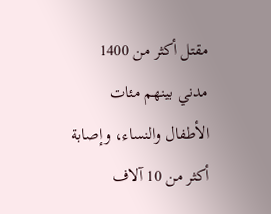مقتل أكثر من 1400 مدني بينهم مئات الأطفال والنساء، وإصابة أكثر من 10 آلاف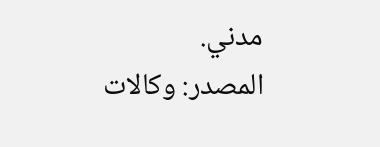مدني.
المصدر: وكالات